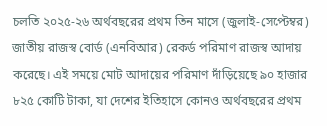চলতি ২০২৫-২৬ অর্থবছরের প্রথম তিন মাসে (জুলাই-সেপ্টেম্বর) জাতীয় রাজস্ব বোর্ড (এনবিআর) রেকর্ড পরিমাণ রাজস্ব আদায় করেছে। এই সময়ে মোট আদায়ের পরিমাণ দাঁড়িয়েছে ৯০ হাজার ৮২৫ কোটি টাকা, যা দেশের ইতিহাসে কোনও অর্থবছরের প্রথম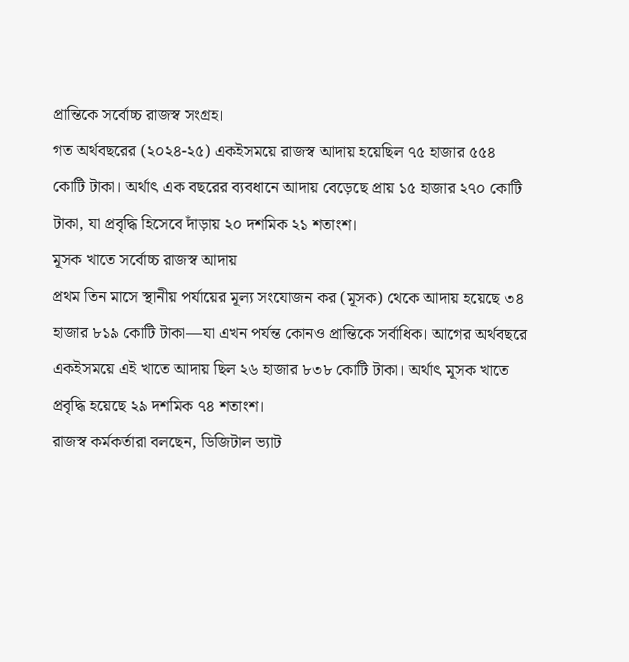প্রান্তিকে সর্বোচ্চ রাজস্ব সংগ্রহ।
গত অর্থবছরের (২০২৪-২৫) একইসময়ে রাজস্ব আদায় হয়েছিল ৭৫ হাজার ৫৫৪ কোটি টাকা। অর্থাৎ এক বছরের ব্যবধানে আদায় বেড়েছে প্রায় ১৫ হাজার ২৭০ কোটি টাকা, যা প্রবৃদ্ধি হিসেবে দাঁড়ায় ২০ দশমিক ২১ শতাংশ।
মূসক খাতে সর্বোচ্চ রাজস্ব আদায়
প্রথম তিন মাসে স্থানীয় পর্যায়ের মূল্য সংযোজন কর (মূসক) থেকে আদায় হয়েছে ৩৪ হাজার ৮১৯ কোটি টাকা—যা এখন পর্যন্ত কোনও প্রান্তিকে সর্বাধিক। আগের অর্থবছরে একইসময়ে এই খাতে আদায় ছিল ২৬ হাজার ৮৩৮ কোটি টাকা। অর্থাৎ মূসক খাতে প্রবৃদ্ধি হয়েছে ২৯ দশমিক ৭৪ শতাংশ।
রাজস্ব কর্মকর্তারা বলছেন, ডিজিটাল ভ্যাট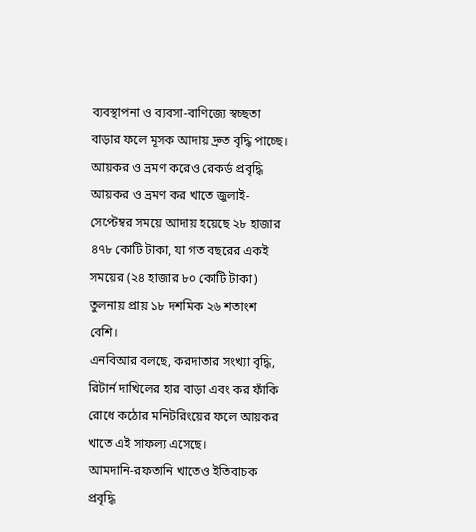ব্যবস্থাপনা ও ব্যবসা-বাণিজ্যে স্বচ্ছতা বাড়ার ফলে মূসক আদায় দ্রুত বৃদ্ধি পাচ্ছে।
আয়কর ও ভ্রমণ করেও রেকর্ড প্রবৃদ্ধি
আয়কর ও ভ্রমণ কর খাতে জুলাই-সেপ্টেম্বর সময়ে আদায় হয়েছে ২৮ হাজার ৪৭৮ কোটি টাকা, যা গত বছরের একই সময়ের (২৪ হাজার ৮০ কোটি টাকা) তুলনায় প্রায় ১৮ দশমিক ২৬ শতাংশ বেশি।
এনবিআর বলছে, করদাতার সংখ্যা বৃদ্ধি, রিটার্ন দাখিলের হার বাড়া এবং কর ফাঁকি রোধে কঠোর মনিটরিংয়ের ফলে আয়কর খাতে এই সাফল্য এসেছে।
আমদানি-রফতানি খাতেও ইতিবাচক প্রবৃদ্ধি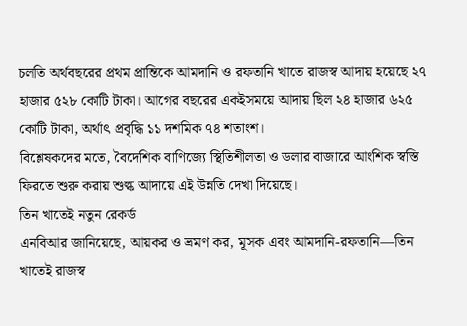চলতি অর্থবছরের প্রথম প্রান্তিকে আমদানি ও রফতানি খাতে রাজস্ব আদায় হয়েছে ২৭ হাজার ৫২৮ কোটি টাকা। আগের বছরের একইসময়ে আদায় ছিল ২৪ হাজার ৬২৫ কোটি টাকা, অর্থাৎ প্রবৃদ্ধি ১১ দশমিক ৭৪ শতাংশ।
বিশ্লেষকদের মতে, বৈদেশিক বাণিজ্যে স্থিতিশীলতা ও ডলার বাজারে আংশিক স্বস্তি ফিরতে শুরু করায় শুল্ক আদায়ে এই উন্নতি দেখা দিয়েছে।
তিন খাতেই নতুন রেকর্ড
এনবিআর জানিয়েছে, আয়কর ও ভ্রমণ কর, মূসক এবং আমদানি-রফতানি—তিন খাতেই রাজস্ব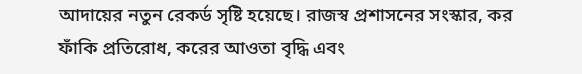আদায়ের নতুন রেকর্ড সৃষ্টি হয়েছে। রাজস্ব প্রশাসনের সংস্কার, কর ফাঁকি প্রতিরোধ, করের আওতা বৃদ্ধি এবং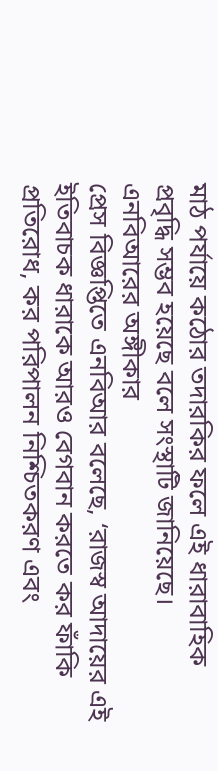মাঠ পর্যায়ে কঠোর তদারকির ফলে এই ধারাবাহিক প্রবৃদ্ধি সম্ভব হয়েছে বলে সংস্থাটি জানিয়েছে।
এনবিআরের অঙ্গীকার
প্রেস বিজ্ঞপ্তিতে এনবিআর বলেছে, ‘রাজস্ব আদায়ের এই ইতিবাচক ধারাকে আরও বেগবান করতে কর ফাঁকি প্রতিরোধ, কর পরিপালন নিশ্চিতকরণ এবং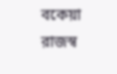বকেয়া রাজস্ব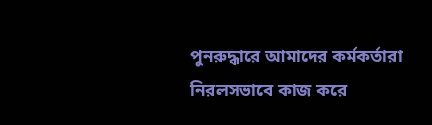পুনরুদ্ধারে আমাদের কর্মকর্তারা নিরলসভাবে কাজ করে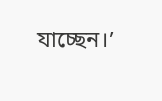যাচ্ছেন।’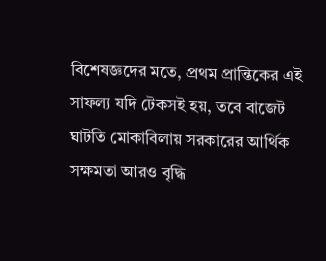বিশেষজ্ঞদের মতে, প্রথম প্রান্তিকের এই সাফল্য যদি টেকসই হয়, তবে বাজেট ঘাটতি মোকাবিলায় সরকারের আর্থিক সক্ষমতা আরও বৃদ্ধি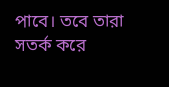পাবে। তবে তারা সতর্ক করে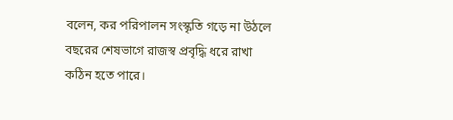বলেন, কর পরিপালন সংস্কৃতি গড়ে না উঠলে বছরের শেষভাগে রাজস্ব প্রবৃদ্ধি ধরে রাখা কঠিন হতে পারে।